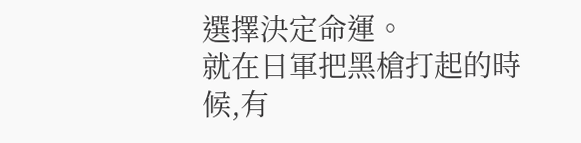選擇決定命運。
就在日軍把黑槍打起的時候,有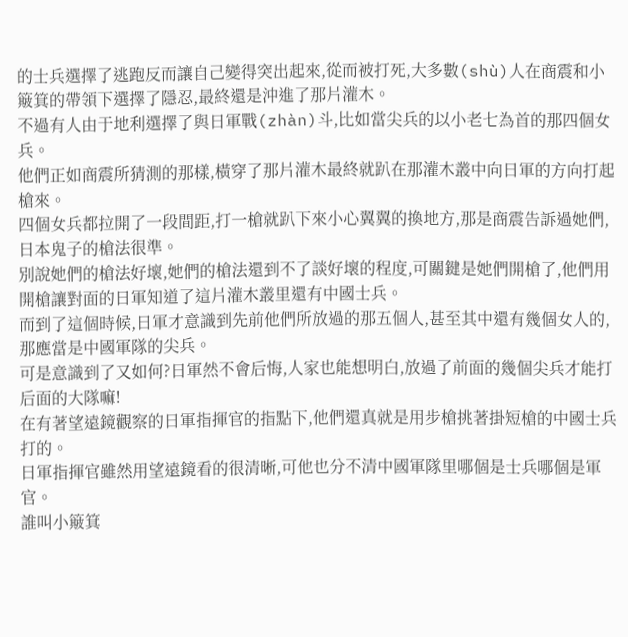的士兵選擇了逃跑反而讓自己變得突出起來,從而被打死,大多數(shù)人在商震和小簸箕的帶領下選擇了隱忍,最終還是沖進了那片灌木。
不過有人由于地利選擇了與日軍戰(zhàn)斗,比如當尖兵的以小老七為首的那四個女兵。
他們正如商震所猜測的那樣,橫穿了那片灌木最終就趴在那灌木叢中向日軍的方向打起槍來。
四個女兵都拉開了一段間距,打一槍就趴下來小心翼翼的換地方,那是商震告訴過她們,日本鬼子的槍法很準。
別說她們的槍法好壞,她們的槍法還到不了談好壞的程度,可關鍵是她們開槍了,他們用開槍讓對面的日軍知道了這片灌木叢里還有中國士兵。
而到了這個時候,日軍才意識到先前他們所放過的那五個人,甚至其中還有幾個女人的,那應當是中國軍隊的尖兵。
可是意識到了又如何?日軍然不會后悔,人家也能想明白,放過了前面的幾個尖兵才能打后面的大隊嘛!
在有著望遠鏡觀察的日軍指揮官的指點下,他們還真就是用步槍挑著掛短槍的中國士兵打的。
日軍指揮官雖然用望遠鏡看的很清晰,可他也分不清中國軍隊里哪個是士兵哪個是軍官。
誰叫小簸箕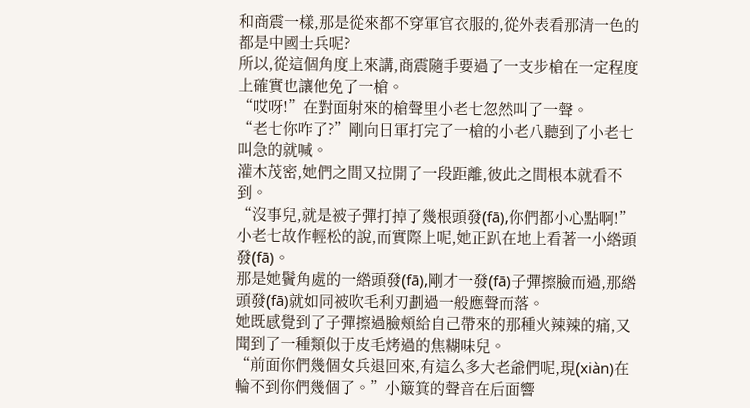和商震一樣,那是從來都不穿軍官衣服的,從外表看那清一色的都是中國士兵呢?
所以,從這個角度上來講,商震隨手要過了一支步槍在一定程度上確實也讓他免了一槍。
“哎呀!”在對面射來的槍聲里小老七忽然叫了一聲。
“老七你咋了?”剛向日軍打完了一槍的小老八聽到了小老七叫急的就喊。
灌木茂密,她們之間又拉開了一段距離,彼此之間根本就看不到。
“沒事兒,就是被子彈打掉了幾根頭發(fā),你們都小心點啊!”小老七故作輕松的說,而實際上呢,她正趴在地上看著一小綹頭發(fā)。
那是她鬢角處的一綹頭發(fā),剛才一發(fā)子彈擦臉而過,那綹頭發(fā)就如同被吹毛利刃劃過一般應聲而落。
她既感覺到了子彈擦過臉頰給自己帶來的那種火辣辣的痛,又聞到了一種類似于皮毛烤過的焦糊味兒。
“前面你們幾個女兵退回來,有這么多大老爺們呢,現(xiàn)在輪不到你們幾個了。”小簸箕的聲音在后面響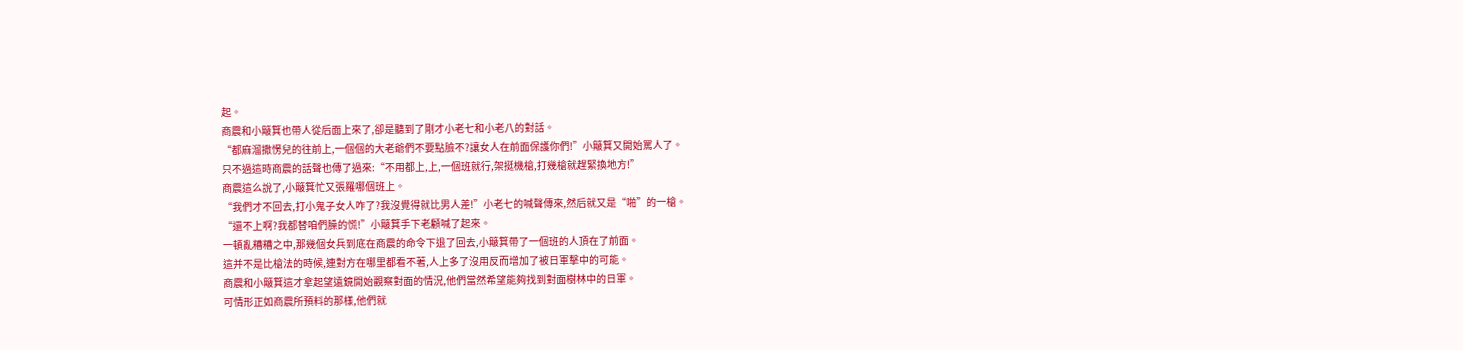起。
商震和小簸箕也帶人從后面上來了,卻是聽到了剛才小老七和小老八的對話。
“都麻溜撒愣兒的往前上,一個個的大老爺們不要點臉不?讓女人在前面保護你們!”小簸箕又開始罵人了。
只不過這時商震的話聲也傳了過來:“不用都上,上,一個班就行,架挺機槍,打幾槍就趕緊換地方!”
商震這么說了,小簸箕忙又張羅哪個班上。
“我們才不回去,打小鬼子女人咋了?我沒覺得就比男人差!”小老七的喊聲傳來,然后就又是“啪”的一槍。
“還不上啊?我都替咱們臊的慌!”小簸箕手下老顧喊了起來。
一頓亂糟糟之中,那幾個女兵到底在商震的命令下退了回去,小簸箕帶了一個班的人頂在了前面。
這并不是比槍法的時候,連對方在哪里都看不著,人上多了沒用反而增加了被日軍擊中的可能。
商震和小簸箕這才拿起望遠鏡開始觀察對面的情況,他們當然希望能夠找到對面樹林中的日軍。
可情形正如商震所預料的那樣,他們就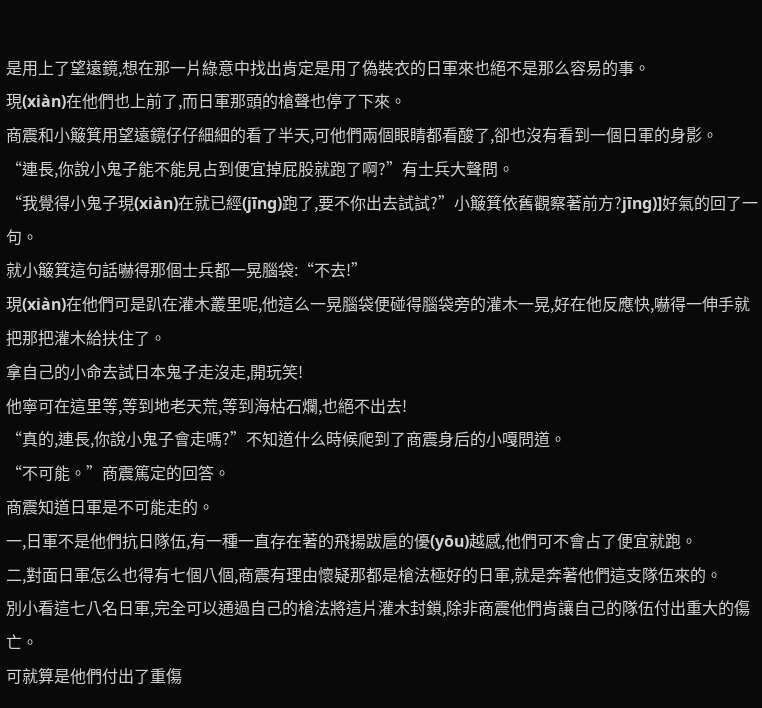是用上了望遠鏡,想在那一片綠意中找出肯定是用了偽裝衣的日軍來也絕不是那么容易的事。
現(xiàn)在他們也上前了,而日軍那頭的槍聲也停了下來。
商震和小簸箕用望遠鏡仔仔細細的看了半天,可他們兩個眼睛都看酸了,卻也沒有看到一個日軍的身影。
“連長,你說小鬼子能不能見占到便宜掉屁股就跑了啊?”有士兵大聲問。
“我覺得小鬼子現(xiàn)在就已經(jīng)跑了,要不你出去試試?”小簸箕依舊觀察著前方?jīng)]好氣的回了一句。
就小簸箕這句話嚇得那個士兵都一晃腦袋:“不去!”
現(xiàn)在他們可是趴在灌木叢里呢,他這么一晃腦袋便碰得腦袋旁的灌木一晃,好在他反應快,嚇得一伸手就把那把灌木給扶住了。
拿自己的小命去試日本鬼子走沒走,開玩笑!
他寧可在這里等,等到地老天荒,等到海枯石爛,也絕不出去!
“真的,連長,你說小鬼子會走嗎?”不知道什么時候爬到了商震身后的小嘎問道。
“不可能。”商震篤定的回答。
商震知道日軍是不可能走的。
一,日軍不是他們抗日隊伍,有一種一直存在著的飛揚跋扈的優(yōu)越感,他們可不會占了便宜就跑。
二,對面日軍怎么也得有七個八個,商震有理由懷疑那都是槍法極好的日軍,就是奔著他們這支隊伍來的。
別小看這七八名日軍,完全可以通過自己的槍法將這片灌木封鎖,除非商震他們肯讓自己的隊伍付出重大的傷亡。
可就算是他們付出了重傷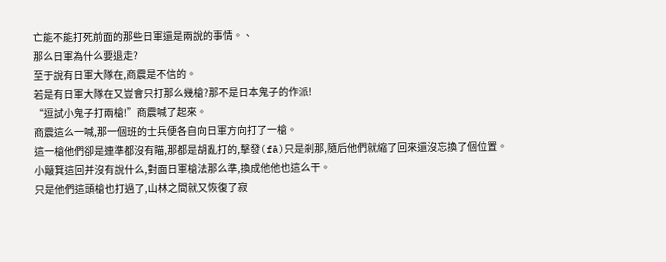亡能不能打死前面的那些日軍還是兩說的事情。、
那么日軍為什么要退走?
至于說有日軍大隊在,商震是不信的。
若是有日軍大隊在又豈會只打那么幾槍?那不是日本鬼子的作派!
“逗試小鬼子打兩槍!”商震喊了起來。
商震這么一喊,那一個班的士兵便各自向日軍方向打了一槍。
這一槍他們卻是連準都沒有瞄,那都是胡亂打的,擊發(fā)只是剎那,隨后他們就縮了回來還沒忘換了個位置。
小簸箕這回并沒有說什么,對面日軍槍法那么準,換成他他也這么干。
只是他們這頭槍也打過了,山林之間就又恢復了寂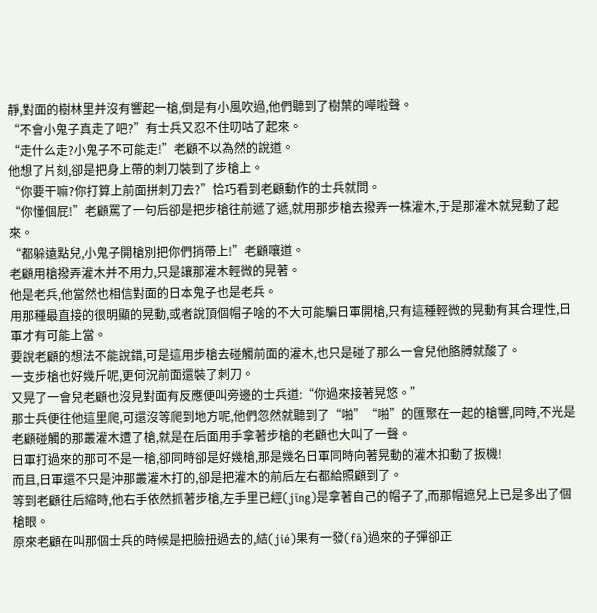靜,對面的樹林里并沒有響起一槍,倒是有小風吹過,他們聽到了樹葉的嘩啦聲。
“不會小鬼子真走了吧?”有士兵又忍不住叨咕了起來。
“走什么走?小鬼子不可能走!”老顧不以為然的說道。
他想了片刻,卻是把身上帶的刺刀裝到了步槍上。
“你要干嘛?你打算上前面拼刺刀去?”恰巧看到老顧動作的士兵就問。
“你懂個屁!”老顧罵了一句后卻是把步槍往前遞了遞,就用那步槍去撥弄一株灌木,于是那灌木就晃動了起來。
“都躲遠點兒,小鬼子開槍別把你們捎帶上!”老顧嚷道。
老顧用槍撥弄灌木并不用力,只是讓那灌木輕微的晃著。
他是老兵,他當然也相信對面的日本鬼子也是老兵。
用那種最直接的很明顯的晃動,或者說頂個帽子啥的不大可能騙日軍開槍,只有這種輕微的晃動有其合理性,日軍才有可能上當。
要說老顧的想法不能說錯,可是這用步槍去碰觸前面的灌木,也只是碰了那么一會兒他胳膊就酸了。
一支步槍也好幾斤呢,更何況前面還裝了刺刀。
又晃了一會兒老顧也沒見對面有反應便叫旁邊的士兵道:“你過來接著晃悠。”
那士兵便往他這里爬,可還沒等爬到地方呢,他們忽然就聽到了“啪”“啪”的匯聚在一起的槍響,同時,不光是老顧碰觸的那叢灌木遭了槍,就是在后面用手拿著步槍的老顧也大叫了一聲。
日軍打過來的那可不是一槍,卻同時卻是好幾槍,那是幾名日軍同時向著晃動的灌木扣動了扳機!
而且,日軍還不只是沖那叢灌木打的,卻是把灌木的前后左右都給照顧到了。
等到老顧往后縮時,他右手依然抓著步槍,左手里已經(jīng)是拿著自己的帽子了,而那帽遮兒上已是多出了個槍眼。
原來老顧在叫那個士兵的時候是把臉扭過去的,結(jié)果有一發(fā)過來的子彈卻正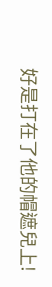好是打在了他的帽遮兒上!